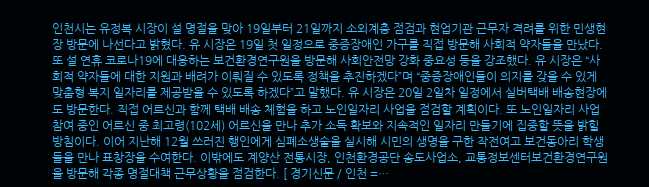인천시는 유정복 시장이 설 명절을 맞아 19일부터 21일까지 소외계층 점검과 현업기관 근무자 격려를 위한 민생현장 방문에 나선다고 밝혔다. 유 시장은 19일 첫 일정으로 중증장애인 가구를 직접 방문해 사회적 약자들을 만났다. 또 설 연휴 코로나19에 대응하는 보건환경연구원을 방문해 사회안전망 강화 중요성 등을 강조했다. 유 시장은 “사회적 약자들에 대한 지원과 배려가 이뤄질 수 있도록 정책을 추진하겠다”며 “중증장애인들이 의지를 갖을 수 있게 맞춤형 복지 일자리를 제공받을 수 있도록 하겠다”고 말했다. 유 시장은 20일 2일차 일정에서 실버택배 배송현장에도 방문한다. 직접 어르신과 함께 택배 배송 체험을 하고 노인일자리 사업을 점검할 계획이다. 또 노인일자리 사업 참여 중인 어르신 중 최고령(102세) 어르신을 만나 추가 소득 확보와 지속적인 일자리 만들기에 집중할 뜻을 밝힐 방침이다. 이어 지난해 12월 쓰러진 행인에게 심폐소생술을 실시해 시민의 생명을 구한 작전여고 보건동아리 학생들을 만나 표창장을 수여한다. 이밖에도 계양산 전통시장, 인천환경공단 송도사업소, 교통정보센터보건환경연구원을 방문해 각종 명절대책 근무상황을 점검한다. [ 경기신문 / 인천 =…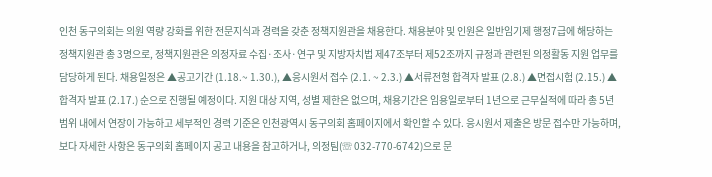인천 동구의회는 의원 역량 강화를 위한 전문지식과 경력을 갖춘 정책지원관을 채용한다. 채용분야 및 인원은 일반임기제 행정7급에 해당하는 정책지원관 총 3명으로, 정책지원관은 의정자료 수집·조사·연구 및 지방자치법 제47조부터 제52조까지 규정과 관련된 의정활동 지원 업무를 담당하게 된다. 채용일정은 ▲공고기간 (1.18.~ 1.30.), ▲응시원서 접수 (2.1. ~ 2.3.) ▲서류전형 합격자 발표 (2.8.) ▲면접시험 (2.15.) ▲합격자 발표 (2.17.) 순으로 진행될 예정이다. 지원 대상 지역, 성별 제한은 없으며, 채용기간은 임용일로부터 1년으로 근무실적에 따라 총 5년 범위 내에서 연장이 가능하고 세부적인 경력 기준은 인천광역시 동구의회 홈페이지에서 확인할 수 있다. 응시원서 제출은 방문 접수만 가능하며, 보다 자세한 사항은 동구의회 홈페이지 공고 내용을 참고하거나, 의정팀(☏ 032-770-6742)으로 문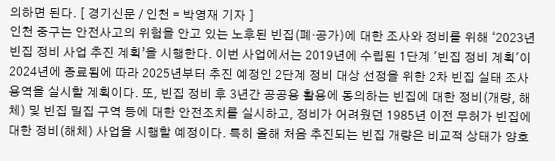의하면 된다. [ 경기신문 / 인천 = 박영재 기자 ]
인천 중구는 안전사고의 위험을 안고 있는 노후된 빈집(폐·공가)에 대한 조사와 정비를 위해 ‘2023년 빈집 정비 사업 추진 계획’을 시행한다. 이번 사업에서는 2019년에 수립된 1단계 '빈집 정비 계획'이 2024년에 종료됨에 따라 2025년부터 추진 예정인 2단계 정비 대상 선정을 위한 2차 빈집 실태 조사용역을 실시할 계획이다. 또, 빈집 정비 후 3년간 공공용 활용에 동의하는 빈집에 대한 정비(개량, 해체) 및 빈집 밀집 구역 등에 대한 안전조치를 실시하고, 정비가 어려웠던 1985년 이전 무허가 빈집에 대한 정비(해체) 사업을 시행할 예정이다. 특히 올해 처음 추진되는 빈집 개량은 비교적 상태가 양호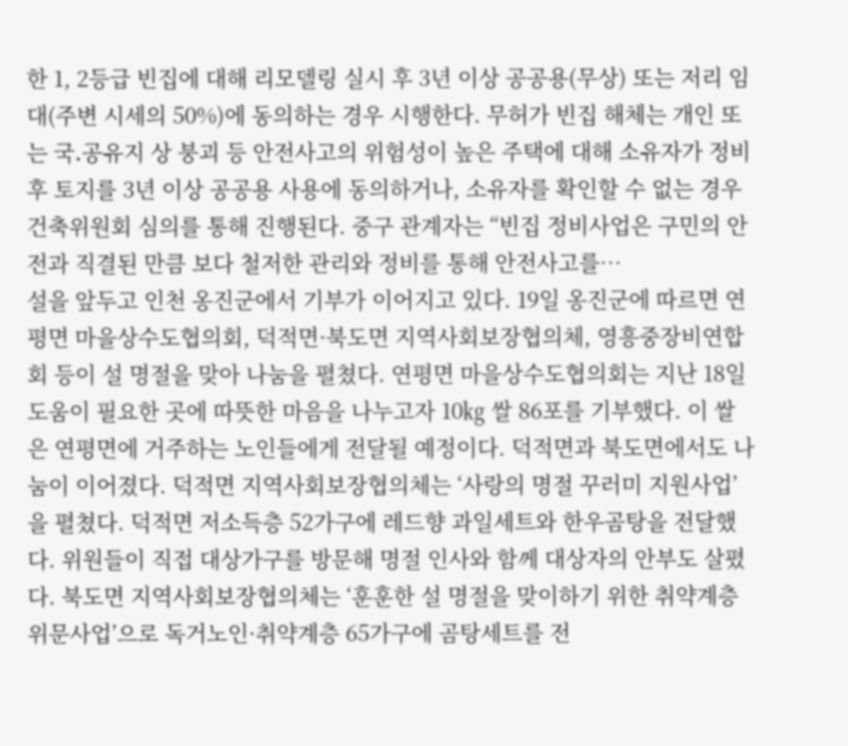한 1, 2등급 빈집에 대해 리모델링 실시 후 3년 이상 공공용(무상) 또는 저리 임대(주변 시세의 50%)에 동의하는 경우 시행한다. 무허가 빈집 해체는 개인 또는 국․공유지 상 붕괴 등 안전사고의 위험성이 높은 주택에 대해 소유자가 정비 후 토지를 3년 이상 공공용 사용에 동의하거나, 소유자를 확인할 수 없는 경우 건축위원회 심의를 통해 진행된다. 중구 관계자는 “빈집 정비사업은 구민의 안전과 직결된 만큼 보다 철저한 관리와 정비를 통해 안전사고를…
설을 앞두고 인천 옹진군에서 기부가 이어지고 있다. 19일 옹진군에 따르면 연평면 마을상수도협의회, 덕적면·북도면 지역사회보장협의체, 영흥중장비연합회 등이 설 명절을 맞아 나눔을 펼쳤다. 연평면 마을상수도협의회는 지난 18일 도움이 필요한 곳에 따뜻한 마음을 나누고자 10㎏ 쌀 86포를 기부했다. 이 쌀은 연평면에 거주하는 노인들에게 전달될 예정이다. 덕적면과 북도면에서도 나눔이 이어졌다. 덕적면 지역사회보장협의체는 ‘사랑의 명절 꾸러미 지원사업’을 펼쳤다. 덕적면 저소득층 52가구에 레드향 과일세트와 한우곰탕을 전달했다. 위원들이 직접 대상가구를 방문해 명절 인사와 함께 대상자의 안부도 살폈다. 북도면 지역사회보장협의체는 ‘훈훈한 설 명절을 맞이하기 위한 취약계층 위문사업’으로 독거노인·취약계층 65가구에 곰탕세트를 전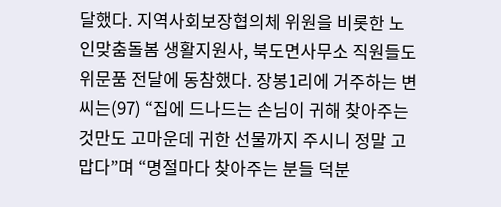달했다. 지역사회보장협의체 위원을 비롯한 노인맞춤돌봄 생활지원사, 북도면사무소 직원들도 위문품 전달에 동참했다. 장봉1리에 거주하는 변 씨는(97) “집에 드나드는 손님이 귀해 찾아주는 것만도 고마운데 귀한 선물까지 주시니 정말 고맙다”며 “명절마다 찾아주는 분들 덕분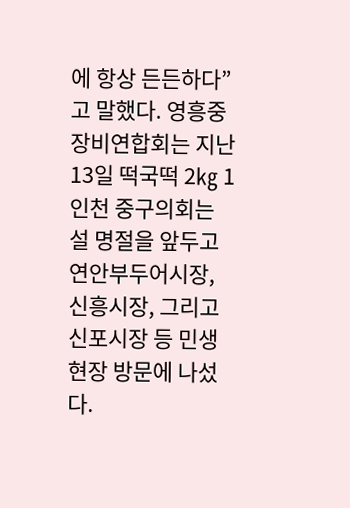에 항상 든든하다”고 말했다. 영흥중장비연합회는 지난 13일 떡국떡 2㎏ 1
인천 중구의회는 설 명절을 앞두고 연안부두어시장, 신흥시장, 그리고 신포시장 등 민생현장 방문에 나섰다.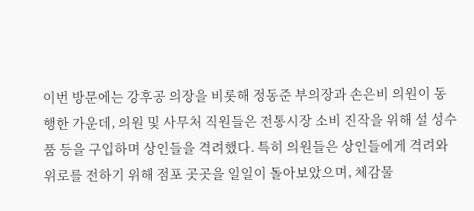이번 방문에는 강후공 의장을 비롯해 정동준 부의장과 손은비 의원이 동행한 가운데, 의원 및 사무처 직원들은 전통시장 소비 진작을 위해 설 성수품 등을 구입하며 상인들을 격려했다. 특히 의원들은 상인들에게 격려와 위로를 전하기 위해 점포 곳곳을 일일이 돌아보았으며, 체감물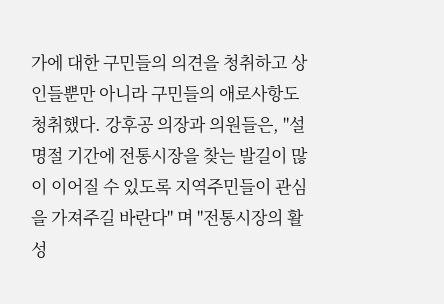가에 대한 구민들의 의견을 청취하고 상인들뿐만 아니라 구민들의 애로사항도 청취했다. 강후공 의장과 의원들은, "설 명절 기간에 전통시장을 찾는 발길이 많이 이어질 수 있도록 지역주민들이 관심을 가져주길 바란다" 며 "전통시장의 활성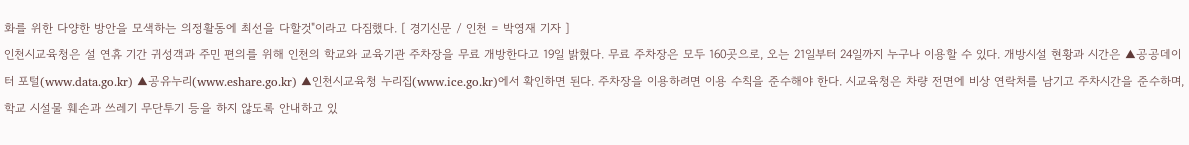화를 위한 다양한 방안을 모색하는 의정활동에 최선을 다할것"이라고 다짐했다. [ 경기신문 / 인천 = 박영재 기자 ]
인천시교육청은 설 연휴 기간 귀성객과 주민 편의를 위해 인천의 학교와 교육기관 주차장을 무료 개방한다고 19일 밝혔다. 무료 주차장은 모두 160곳으로, 오는 21일부터 24일까지 누구나 이용할 수 있다. 개방시설 현황과 시간은 ▲공공데이터 포털(www.data.go.kr) ▲공유누리(www.eshare.go.kr) ▲인천시교육청 누리집(www.ice.go.kr)에서 확인하면 된다. 주차장을 이용하려면 이용 수칙을 준수해야 한다. 시교육청은 차량 전면에 비상 연락처를 남기고 주차시간을 준수하며, 학교 시설물 훼손과 쓰레기 무단투기 등을 하지 않도록 안내하고 있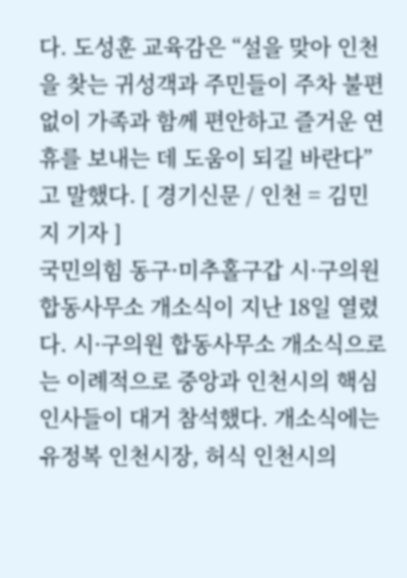다. 도성훈 교육감은 “설을 맞아 인천을 찾는 귀성객과 주민들이 주차 불편 없이 가족과 함께 편안하고 즐거운 연휴를 보내는 데 도움이 되길 바란다”고 말했다. [ 경기신문 / 인천 = 김민지 기자 ]
국민의힘 동구·미추홀구갑 시·구의원 합동사무소 개소식이 지난 18일 열렸다. 시·구의원 합동사무소 개소식으로는 이례적으로 중앙과 인천시의 핵심인사들이 대거 참석했다. 개소식에는 유정복 인천시장, 허식 인천시의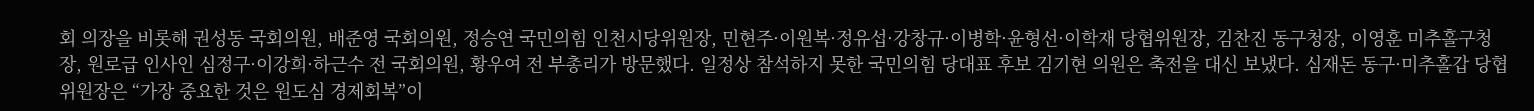회 의장을 비롯해 권성동 국회의원, 배준영 국회의원, 정승연 국민의힘 인천시당위원장, 민현주·이원복·정유섭·강창규·이병학·윤형선·이학재 당협위원장, 김찬진 동구청장, 이영훈 미추홀구청장, 원로급 인사인 심정구·이강희·하근수 전 국회의원, 황우여 전 부총리가 방문했다. 일정상 참석하지 못한 국민의힘 당대표 후보 김기현 의원은 축전을 대신 보냈다. 심재돈 동구·미추홀갑 당협위원장은 “가장 중요한 것은 원도심 경제회복”이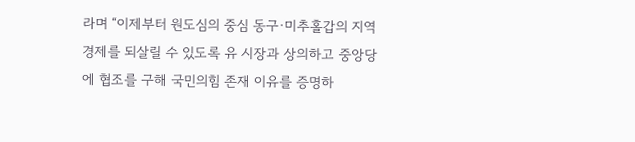라며 “이제부터 원도심의 중심 동구·미추홀갑의 지역경제를 되살릴 수 있도록 유 시장과 상의하고 중앙당에 협조를 구해 국민의힘 존재 이유를 증명하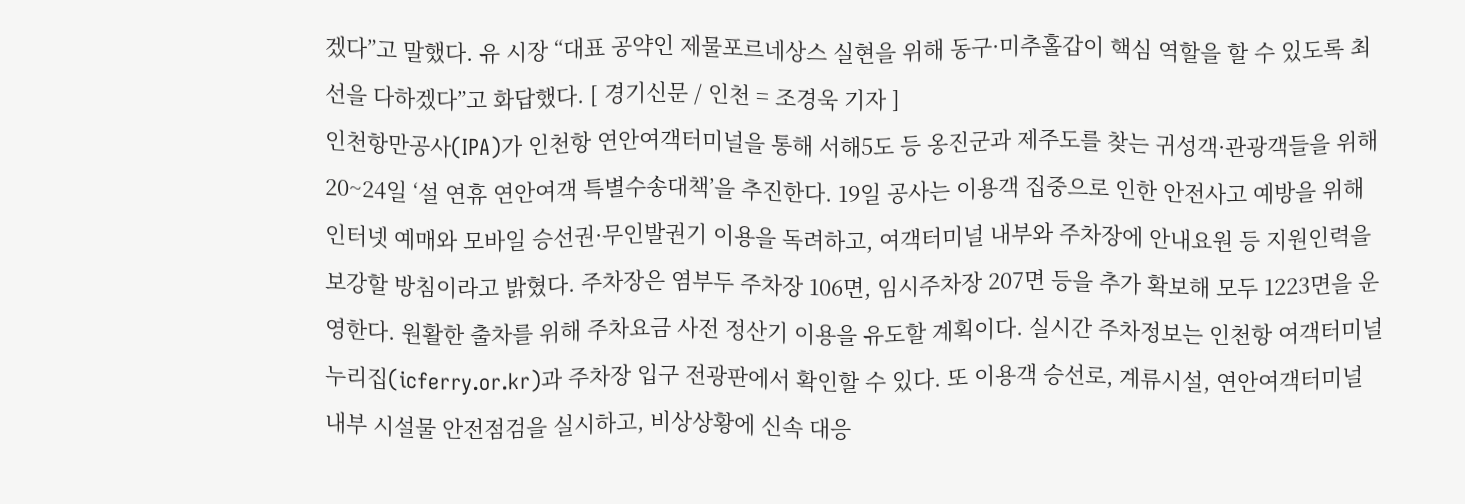겠다”고 말했다. 유 시장 “대표 공약인 제물포르네상스 실현을 위해 동구·미추홀갑이 핵심 역할을 할 수 있도록 최선을 다하겠다”고 화답했다. [ 경기신문 / 인천 = 조경욱 기자 ]
인천항만공사(IPA)가 인천항 연안여객터미널을 통해 서해5도 등 옹진군과 제주도를 찾는 귀성객·관광객들을 위해 20~24일 ‘설 연휴 연안여객 특별수송대책’을 추진한다. 19일 공사는 이용객 집중으로 인한 안전사고 예방을 위해 인터넷 예매와 모바일 승선권·무인발권기 이용을 독려하고, 여객터미널 내부와 주차장에 안내요원 등 지원인력을 보강할 방침이라고 밝혔다. 주차장은 염부두 주차장 106면, 임시주차장 207면 등을 추가 확보해 모두 1223면을 운영한다. 원활한 출차를 위해 주차요금 사전 정산기 이용을 유도할 계획이다. 실시간 주차정보는 인천항 여객터미널 누리집(icferry.or.kr)과 주차장 입구 전광판에서 확인할 수 있다. 또 이용객 승선로, 계류시설, 연안여객터미널 내부 시설물 안전점검을 실시하고, 비상상황에 신속 대응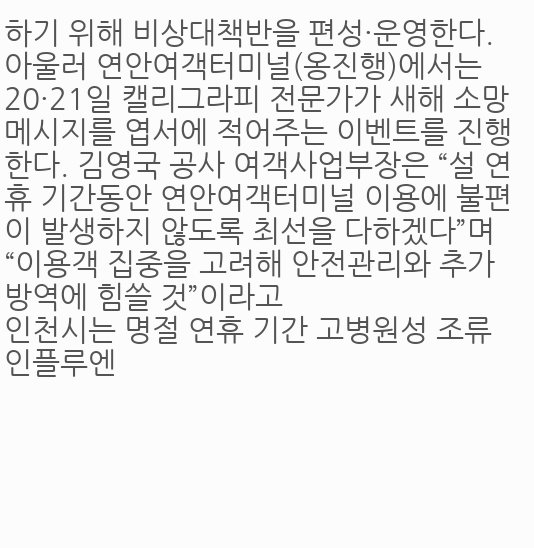하기 위해 비상대책반을 편성·운영한다. 아울러 연안여객터미널(옹진행)에서는 20·21일 캘리그라피 전문가가 새해 소망 메시지를 엽서에 적어주는 이벤트를 진행한다. 김영국 공사 여객사업부장은 “설 연휴 기간동안 연안여객터미널 이용에 불편이 발생하지 않도록 최선을 다하겠다”며 “이용객 집중을 고려해 안전관리와 추가 방역에 힘쓸 것”이라고
인천시는 명절 연휴 기간 고병원성 조류인플루엔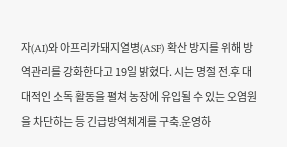자(AI)와 아프리카돼지열병(ASF) 확산 방지를 위해 방역관리를 강화한다고 19일 밝혔다. 시는 명절 전․후 대대적인 소독 활동을 펼쳐 농장에 유입될 수 있는 오염원을 차단하는 등 긴급방역체계를 구축․운영하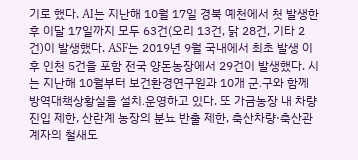기로 했다. AI는 지난해 10월 17일 경북 예천에서 첫 발생한 후 이달 17일까지 모두 63건(오리 13건, 닭 28건, 기타 2건)이 발생했다. ASF는 2019년 9월 국내에서 최초 발생 이후 인천 5건을 포함 전국 양돈농장에서 29건이 발생했다. 시는 지난해 10월부터 보건환경연구원과 10개 군․구와 함께 방역대책상황실을 설치․운영하고 있다. 또 가금농장 내 차량 진입 제한, 산란계 농장의 분뇨 반출 제한, 축산차량·축산관계자의 철새도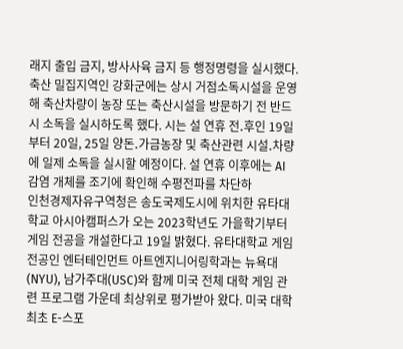래지 출입 금지, 방사사육 금지 등 행정명령을 실시했다. 축산 밀집지역인 강화군에는 상시 거점소독시설을 운영해 축산차량이 농장 또는 축산시설을 방문하기 전 반드시 소독을 실시하도록 했다. 시는 설 연휴 전․후인 19일부터 20일, 25일 양돈․가금농장 및 축산관련 시설․차량에 일제 소독을 실시할 예정이다. 설 연휴 이후에는 AI 감염 개체를 조기에 확인해 수평전파를 차단하
인천경제자유구역청은 송도국제도시에 위치한 유타대학교 아시아캠퍼스가 오는 2023학년도 가을학기부터 게임 전공을 개설한다고 19일 밝혔다. 유타대학교 게임 전공인 엔터테인먼트 아트엔지니어링학과는 뉴욕대(NYU), 남가주대(USC)와 함께 미국 전체 대학 게임 관련 프로그램 가운데 최상위로 평가받아 왔다. 미국 대학 최초 E-스포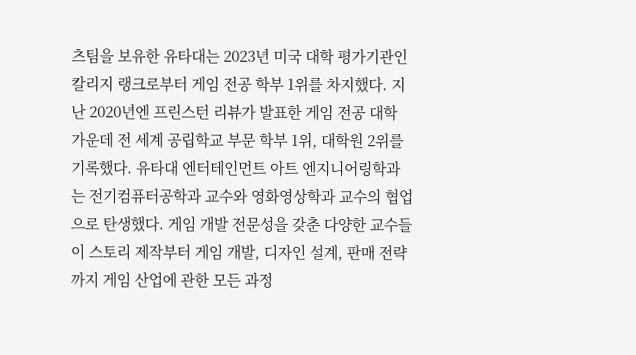츠팀을 보유한 유타대는 2023년 미국 대학 평가기관인 칼리지 랭크로부터 게임 전공 학부 1위를 차지했다. 지난 2020년엔 프린스턴 리뷰가 발표한 게임 전공 대학 가운데 전 세계 공립학교 부문 학부 1위, 대학원 2위를 기록했다. 유타대 엔터테인먼트 아트 엔지니어링학과는 전기컴퓨터공학과 교수와 영화영상학과 교수의 협업으로 탄생했다. 게임 개발 전문성을 갖춘 다양한 교수들이 스토리 제작부터 게임 개발, 디자인 설계, 판매 전략까지 게임 산업에 관한 모든 과정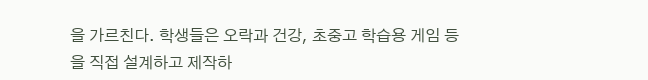을 가르친다. 학생들은 오락과 건강, 초중고 학습용 게임 등을 직접 설계하고 제작하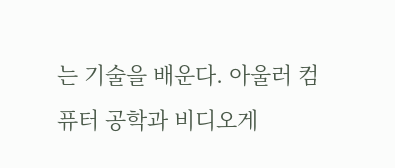는 기술을 배운다. 아울러 컴퓨터 공학과 비디오게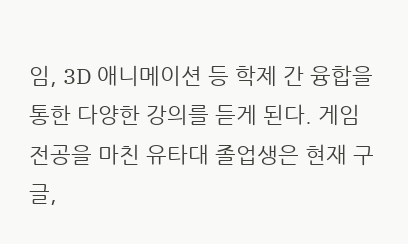임, 3D 애니메이션 등 학제 간 융합을 통한 다양한 강의를 듣게 된다. 게임 전공을 마친 유타대 졸업생은 현재 구글,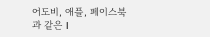어도비, 애플, 페이스북과 같은 I